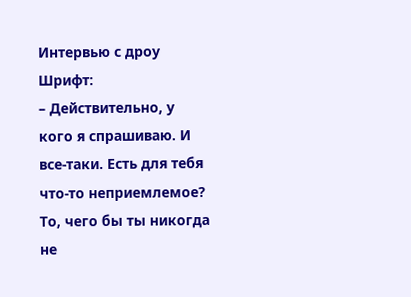Интервью с дроу
Шрифт:
– Действительно, у кого я спрашиваю. И все-таки. Есть для тебя что-то неприемлемое? То, чего бы ты никогда не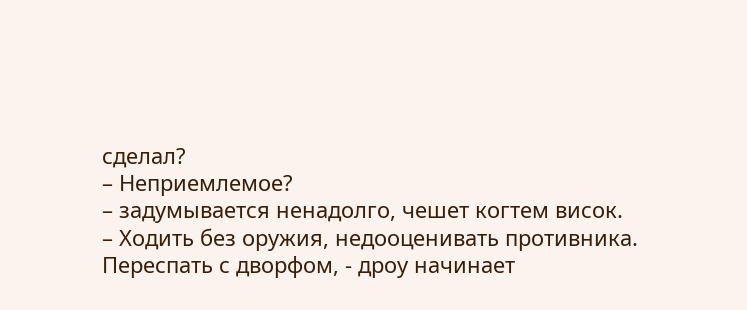сделал?
– Неприемлемое?
– задумывается ненадолго, чешет когтем висок.
– Ходить без оружия, недооценивать противника. Переспать с дворфом, - дроу начинает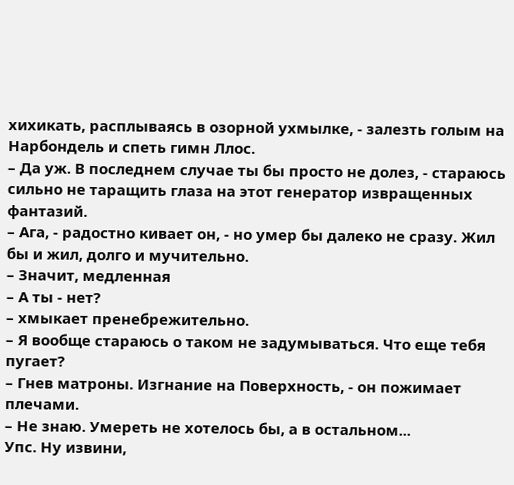хихикать, расплываясь в озорной ухмылке, - залезть голым на Нарбондель и спеть гимн Ллос.
– Да уж. В последнем случае ты бы просто не долез, - стараюсь сильно не таращить глаза на этот генератор извращенных фантазий.
– Ага, - радостно кивает он, - но умер бы далеко не сразу. Жил бы и жил, долго и мучительно.
– Значит, медленная
– А ты - нет?
– хмыкает пренебрежительно.
– Я вообще стараюсь о таком не задумываться. Что еще тебя пугает?
– Гнев матроны. Изгнание на Поверхность, - он пожимает плечами.
– Не знаю. Умереть не хотелось бы, а в остальном...
Упс. Ну извини,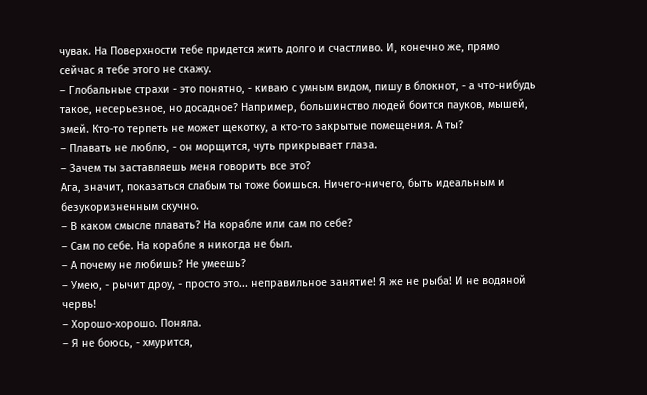чувак. На Поверхности тебе придется жить долго и счастливо. И, конечно же, прямо сейчас я тебе этого не скажу.
– Глобальные страхи - это понятно, - киваю с умным видом, пишу в блокнот, - а что-нибудь такое, несерьезное, но досадное? Например, большинство людей боится пауков, мышей, змей. Кто-то терпеть не может щекотку, а кто-то закрытые помещения. А ты?
– Плавать не люблю, - он морщится, чуть прикрывает глаза.
– Зачем ты заставляешь меня говорить все это?
Ага, значит, показаться слабым ты тоже боишься. Ничего-ничего, быть идеальным и безукоризненным скучно.
– В каком смысле плавать? На корабле или сам по себе?
– Сам по себе. На корабле я никогда не был.
– А почему не любишь? Не умеешь?
– Умею, - рычит дроу, - просто это... неправильное занятие! Я же не рыба! И не водяной червь!
– Хорошо-хорошо. Поняла.
– Я не боюсь, - хмурится,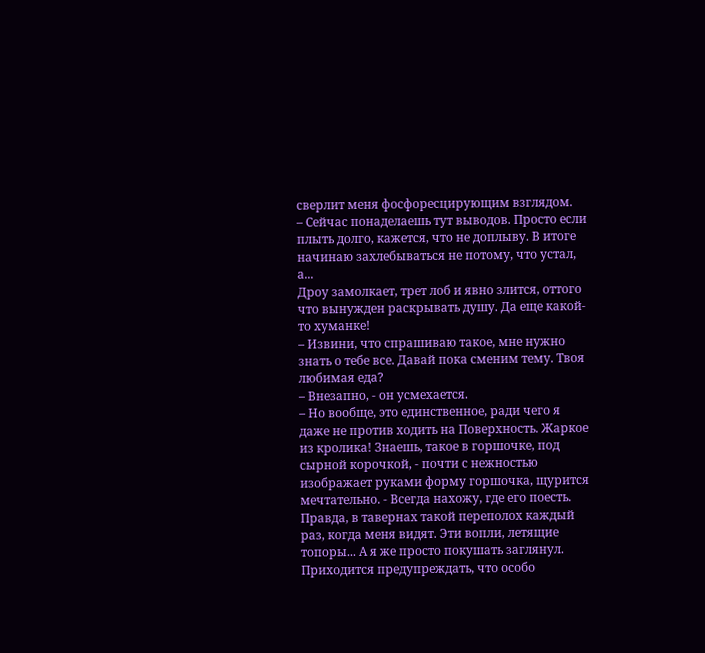сверлит меня фосфоресцирующим взглядом.
– Сейчас понаделаешь тут выводов. Просто если плыть долго, кажется, что не доплыву. В итоге начинаю захлебываться не потому, что устал, а...
Дроу замолкает, трет лоб и явно злится, оттого что вынужден раскрывать душу. Да еще какой-то хуманке!
– Извини, что спрашиваю такое, мне нужно знать о тебе все. Давай пока сменим тему. Твоя любимая еда?
– Внезапно, - он усмехается.
– Но вообще, это единственное, ради чего я даже не против ходить на Поверхность. Жаркое из кролика! Знаешь, такое в горшочке, под сырной корочкой, - почти с нежностью изображает руками форму горшочка, щурится мечтательно. - Всегда нахожу, где его поесть. Правда, в тавернах такой переполох каждый раз, когда меня видят. Эти вопли, летящие топоры... А я же просто покушать заглянул. Приходится предупреждать, что особо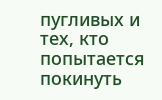пугливых и тех, кто попытается покинуть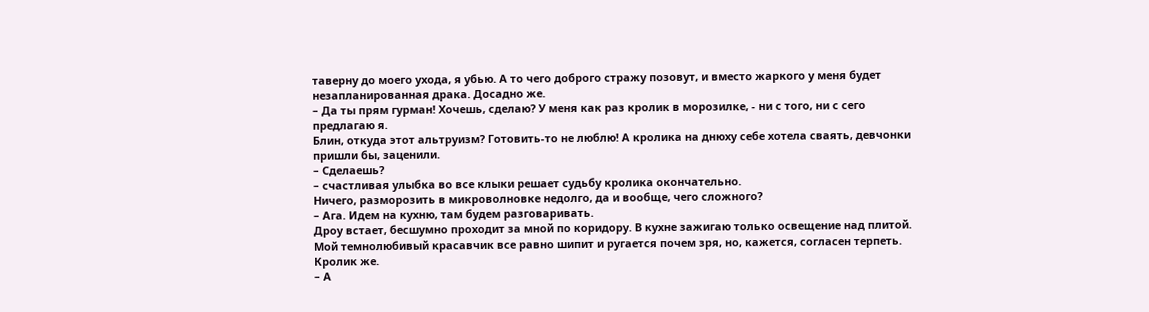таверну до моего ухода, я убью. А то чего доброго стражу позовут, и вместо жаркого у меня будет незапланированная драка. Досадно же.
– Да ты прям гурман! Хочешь, сделаю? У меня как раз кролик в морозилке, - ни с того, ни с сего предлагаю я.
Блин, откуда этот альтруизм? Готовить-то не люблю! А кролика на днюху себе хотела сваять, девчонки пришли бы, заценили.
– Сделаешь?
– счастливая улыбка во все клыки решает судьбу кролика окончательно.
Ничего, разморозить в микроволновке недолго, да и вообще, чего сложного?
– Ага. Идем на кухню, там будем разговаривать.
Дроу встает, бесшумно проходит за мной по коридору. В кухне зажигаю только освещение над плитой. Мой темнолюбивый красавчик все равно шипит и ругается почем зря, но, кажется, согласен терпеть. Кролик же.
– А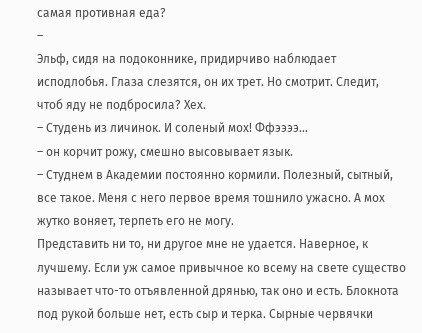самая противная еда?
–
Эльф, сидя на подоконнике, придирчиво наблюдает исподлобья. Глаза слезятся, он их трет. Но смотрит. Следит, чтоб яду не подбросила? Хех.
– Студень из личинок. И соленый мох! Ффээээ...
– он корчит рожу, смешно высовывает язык.
– Студнем в Академии постоянно кормили. Полезный, сытный, все такое. Меня с него первое время тошнило ужасно. А мох жутко воняет, терпеть его не могу.
Представить ни то, ни другое мне не удается. Наверное, к лучшему. Если уж самое привычное ко всему на свете существо называет что-то отъявленной дрянью, так оно и есть. Блокнота под рукой больше нет, есть сыр и терка. Сырные червячки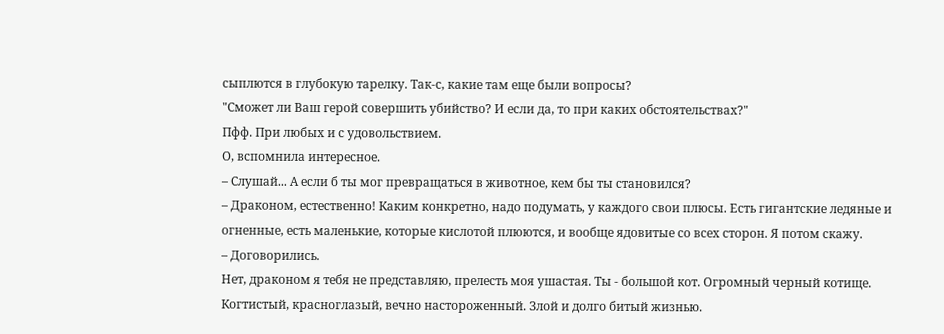сыплются в глубокую тарелку. Так-с, какие там еще были вопросы?
"Сможет ли Ваш герой совершить убийство? И если да, то при каких обстоятельствах?"
Пфф. При любых и с удовольствием.
О, вспомнила интересное.
– Слушай... А если б ты мог превращаться в животное, кем бы ты становился?
– Драконом, естественно! Каким конкретно, надо подумать, у каждого свои плюсы. Есть гигантские ледяные и огненные, есть маленькие, которые кислотой плюются, и вообще ядовитые со всех сторон. Я потом скажу.
– Договорились.
Нет, драконом я тебя не представляю, прелесть моя ушастая. Ты - большой кот. Огромный черный котище. Когтистый, красноглазый, вечно настороженный. Злой и долго битый жизнью.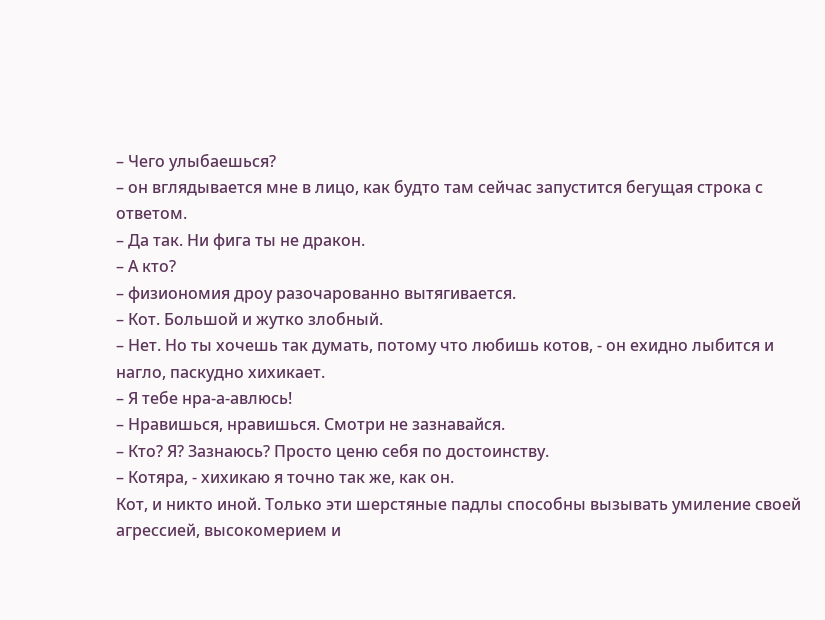– Чего улыбаешься?
– он вглядывается мне в лицо, как будто там сейчас запустится бегущая строка с ответом.
– Да так. Ни фига ты не дракон.
– А кто?
– физиономия дроу разочарованно вытягивается.
– Кот. Большой и жутко злобный.
– Нет. Но ты хочешь так думать, потому что любишь котов, - он ехидно лыбится и нагло, паскудно хихикает.
– Я тебе нра-а-авлюсь!
– Нравишься, нравишься. Смотри не зазнавайся.
– Кто? Я? Зазнаюсь? Просто ценю себя по достоинству.
– Котяра, - хихикаю я точно так же, как он.
Кот, и никто иной. Только эти шерстяные падлы способны вызывать умиление своей агрессией, высокомерием и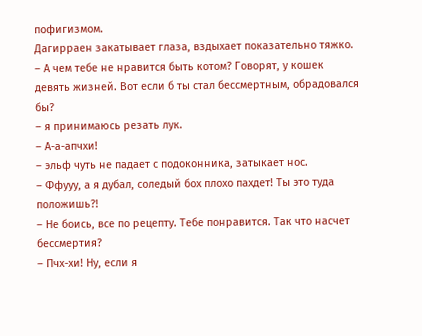пофигизмом.
Дагирраен закатывает глаза, вздыхает показательно тяжко.
– А чем тебе не нравится быть котом? Говорят, у кошек девять жизней. Вот если б ты стал бессмертным, обрадовался бы?
– я принимаюсь резать лук.
– А-а-апчхи!
– эльф чуть не падает с подоконника, затыкает нос.
– Ффууу, а я дубал, соледый бох плохо пахдет! Ты это туда положишь?!
– Не боись, все по рецепту. Тебе понравится. Так что насчет бессмертия?
– Пчх-хи! Ну, если я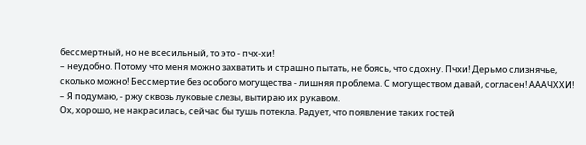бессмертный, но не всесильный, то это - пчх-хи!
– неудобно. Потому что меня можно захватить и страшно пытать, не боясь, что сдохну. Пчхи! Дерьмо слизнячье, сколько можно! Бессмертие без особого могущества - лишняя проблема. С могуществом давай, согласен! АААЧХХИ!
– Я подумаю, - ржу сквозь луковые слезы, вытираю их рукавом.
Ох, хорошо, не накрасилась, сейчас бы тушь потекла. Радует, что появление таких гостей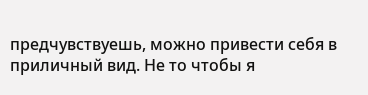предчувствуешь, можно привести себя в приличный вид. Не то чтобы я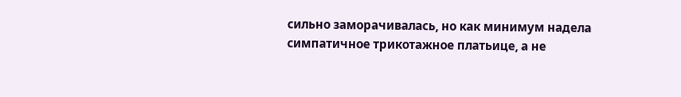сильно заморачивалась, но как минимум надела симпатичное трикотажное платьице, а не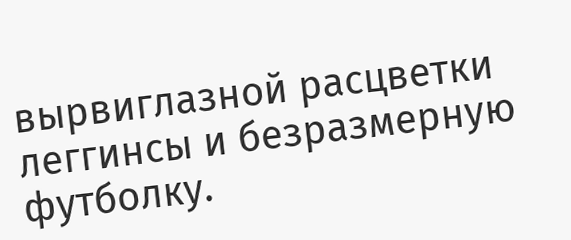вырвиглазной расцветки леггинсы и безразмерную футболку.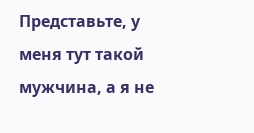Представьте, у меня тут такой мужчина, а я не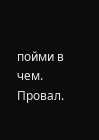пойми в чем. Провал.